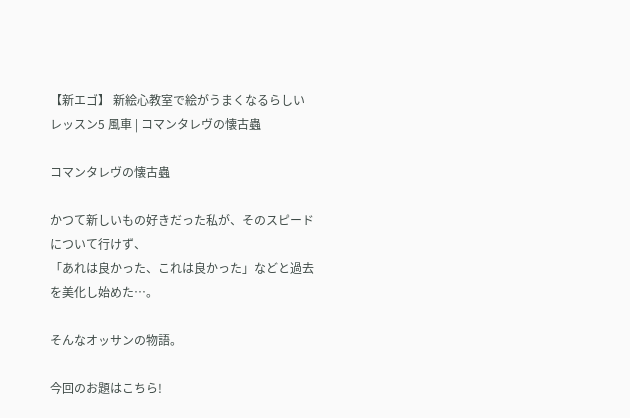【新エゴ】 新絵心教室で絵がうまくなるらしい レッスン5 風車 | コマンタレヴの懐古蟲

コマンタレヴの懐古蟲

かつて新しいもの好きだった私が、そのスピードについて行けず、
「あれは良かった、これは良かった」などと過去を美化し始めた…。

そんなオッサンの物語。

今回のお題はこちら!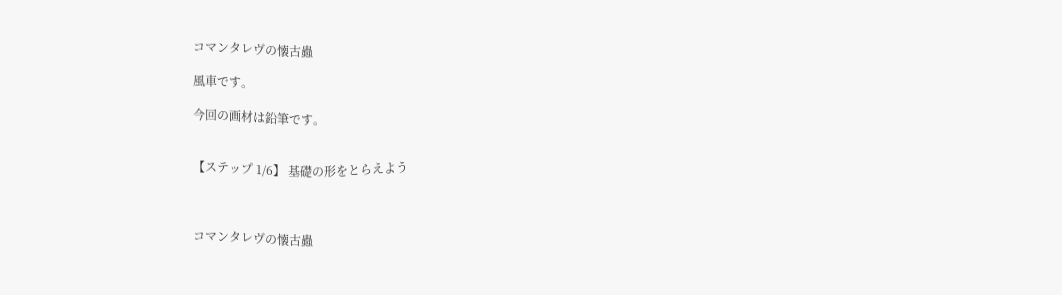コマンタレヴの懐古蟲

風車です。

今回の画材は鉛筆です。


【ステップ 1/6】 基礎の形をとらえよう



コマンタレヴの懐古蟲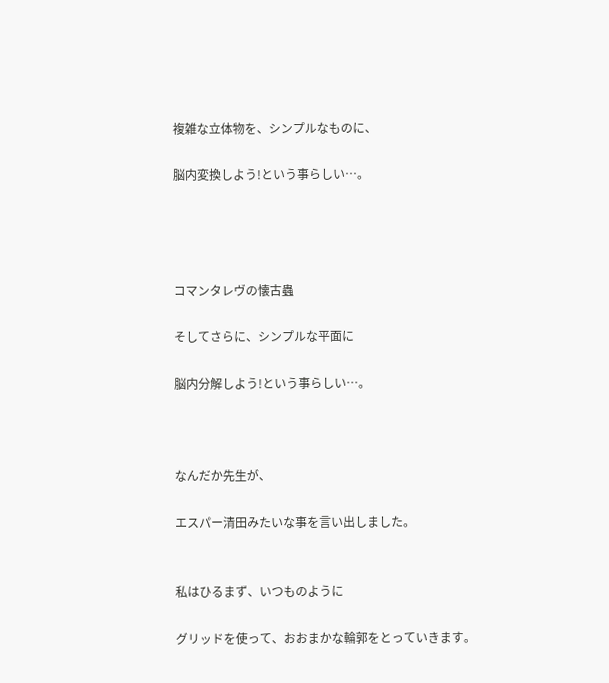複雑な立体物を、シンプルなものに、

脳内変換しよう!という事らしい…。




コマンタレヴの懐古蟲

そしてさらに、シンプルな平面に

脳内分解しよう!という事らしい…。



なんだか先生が、

エスパー清田みたいな事を言い出しました。


私はひるまず、いつものように

グリッドを使って、おおまかな輪郭をとっていきます。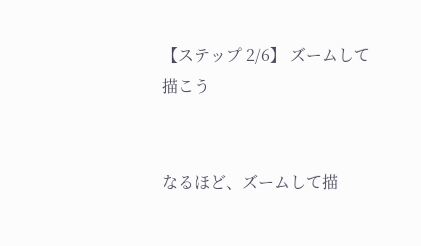【ステップ 2/6】 ズームして描こう


なるほど、ズームして描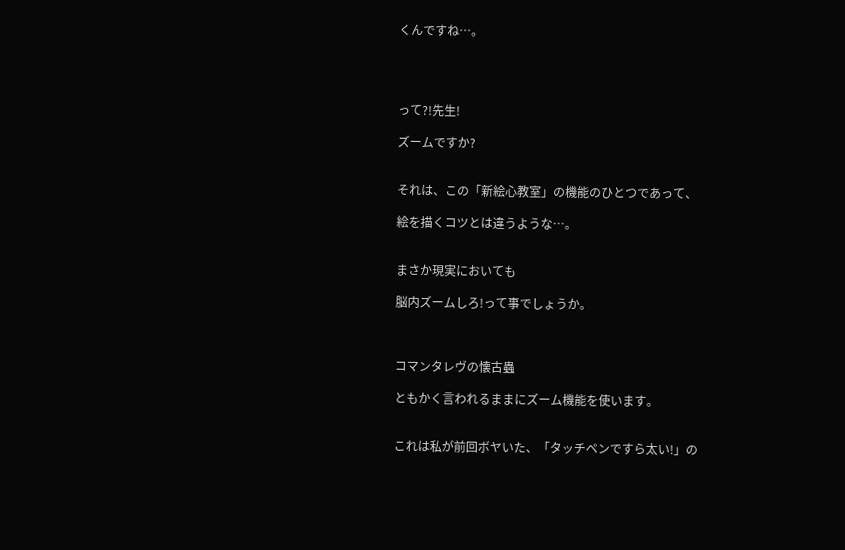くんですね…。




って?!先生!

ズームですか?


それは、この「新絵心教室」の機能のひとつであって、

絵を描くコツとは違うような…。


まさか現実においても

脳内ズームしろ!って事でしょうか。



コマンタレヴの懐古蟲

ともかく言われるままにズーム機能を使います。


これは私が前回ボヤいた、「タッチペンですら太い!」の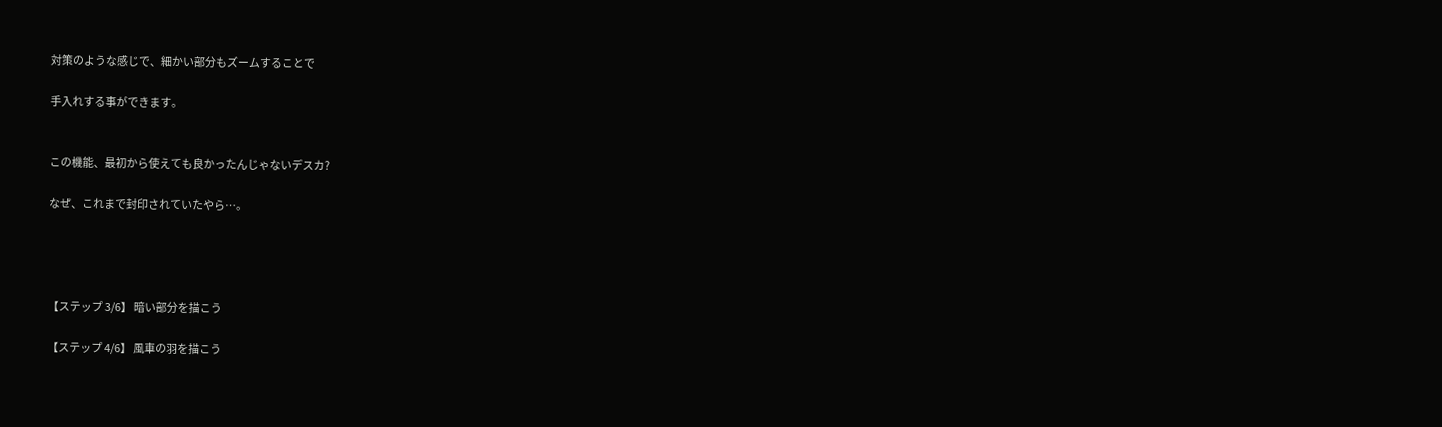対策のような感じで、細かい部分もズームすることで

手入れする事ができます。


この機能、最初から使えても良かったんじゃないデスカ?

なぜ、これまで封印されていたやら…。




【ステップ 3/6】 暗い部分を描こう

【ステップ 4/6】 風車の羽を描こう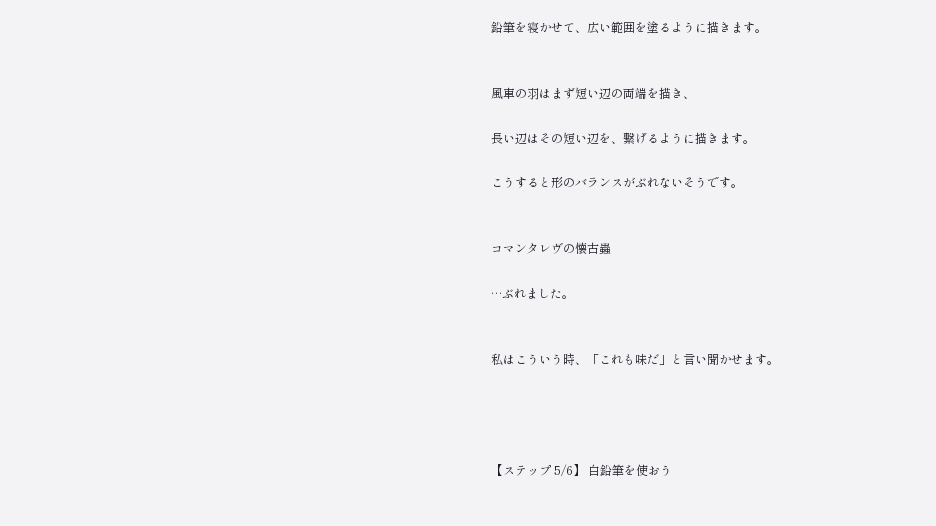鉛筆を寝かせて、広い範囲を塗るように描きます。


風車の羽はまず短い辺の両端を描き、

長い辺はその短い辺を、繋げるように描きます。

こうすると形のバランスがぶれないそうです。


コマンタレヴの懐古蟲

…ぶれました。


私はこういう時、「これも味だ」と言い聞かせます。




【ステップ 5/6】 白鉛筆を使おう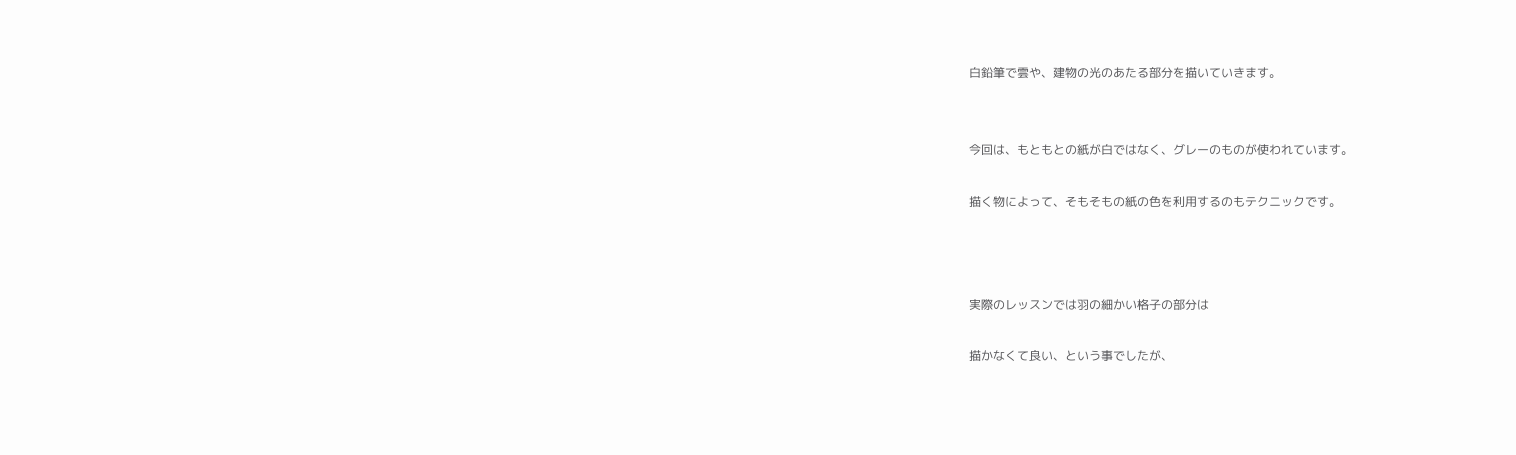白鉛筆で雲や、建物の光のあたる部分を描いていきます。


今回は、もともとの紙が白ではなく、グレーのものが使われています。

描く物によって、そもそもの紙の色を利用するのもテクニックです。



実際のレッスンでは羽の細かい格子の部分は

描かなくて良い、という事でしたが、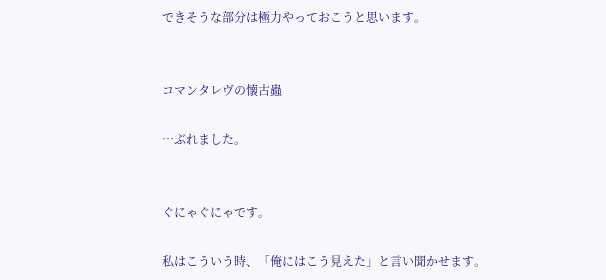できそうな部分は極力やっておこうと思います。


コマンタレヴの懐古蟲

…ぶれました。


ぐにゃぐにゃです。

私はこういう時、「俺にはこう見えた」と言い聞かせます。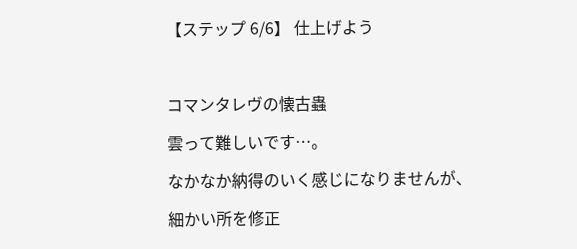【ステップ 6/6】 仕上げよう



コマンタレヴの懐古蟲

雲って難しいです…。

なかなか納得のいく感じになりませんが、

細かい所を修正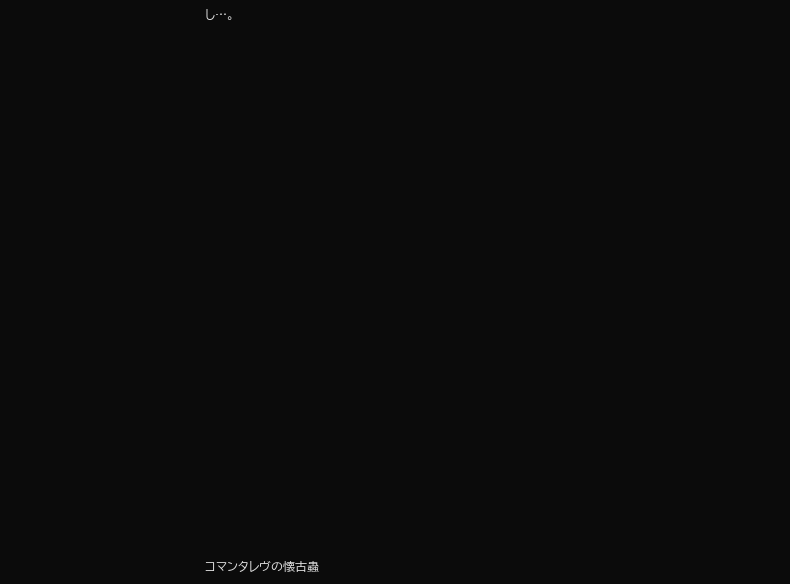し…。






















コマンタレヴの懐古蟲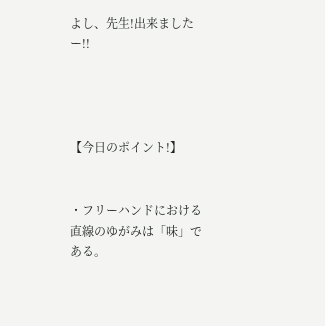よし、先生!出来ましたー!!




【今日のポイント!】


・フリーハンドにおける直線のゆがみは「味」である。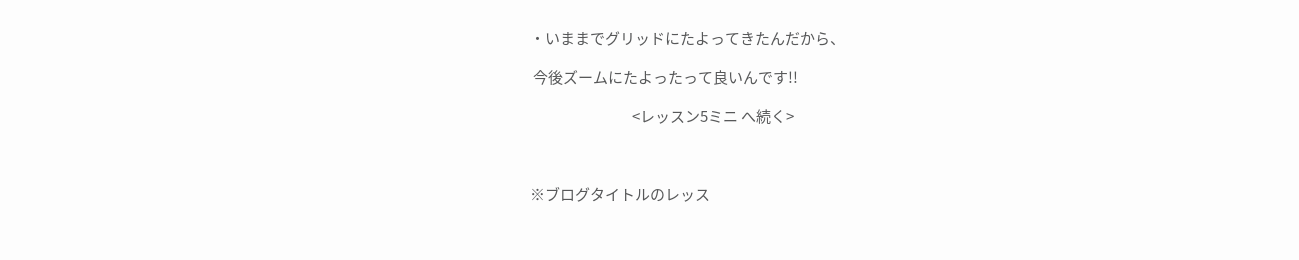・いままでグリッドにたよってきたんだから、

 今後ズームにたよったって良いんです!!

                                  <レッスン5ミニ へ続く>



※ブログタイトルのレッス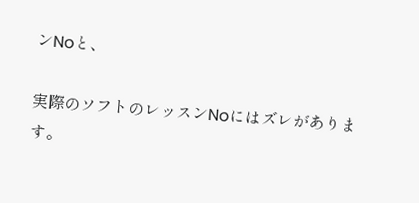ンNoと、

実際のソフトのレッスンNoにはズレがあります。